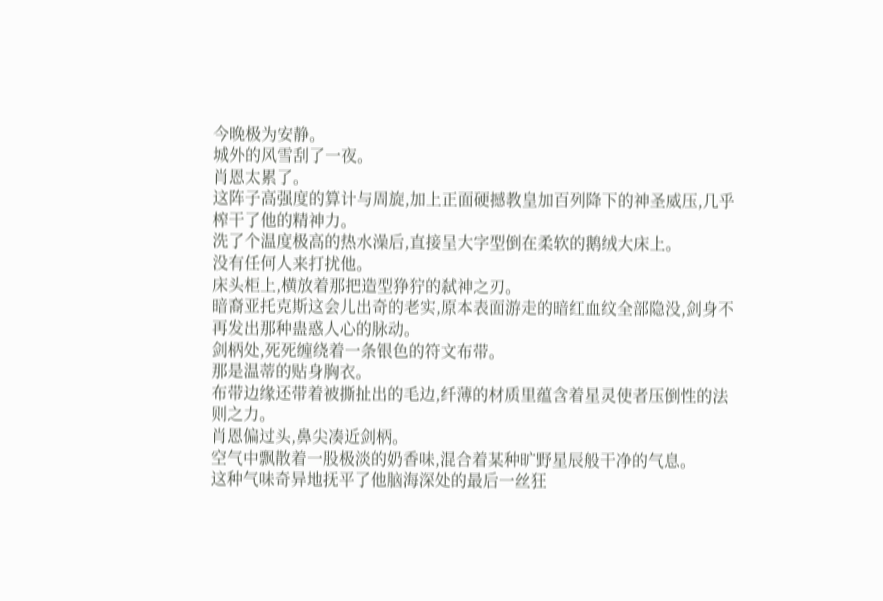今晚极为安静。
城外的风雪刮了一夜。
肖恩太累了。
这阵子高强度的算计与周旋,加上正面硬撼教皇加百列降下的神圣威压,几乎榨干了他的精神力。
洗了个温度极高的热水澡后,直接呈大字型倒在柔软的鹅绒大床上。
没有任何人来打扰他。
床头柜上,横放着那把造型狰狞的弑神之刃。
暗裔亚托克斯这会儿出奇的老实,原本表面游走的暗红血纹全部隐没,剑身不再发出那种蛊惑人心的脉动。
剑柄处,死死缠绕着一条银色的符文布带。
那是温蒂的贴身胸衣。
布带边缘还带着被撕扯出的毛边,纤薄的材质里蕴含着星灵使者压倒性的法则之力。
肖恩偏过头,鼻尖凑近剑柄。
空气中飘散着一股极淡的奶香味,混合着某种旷野星辰般干净的气息。
这种气味奇异地抚平了他脑海深处的最后一丝狂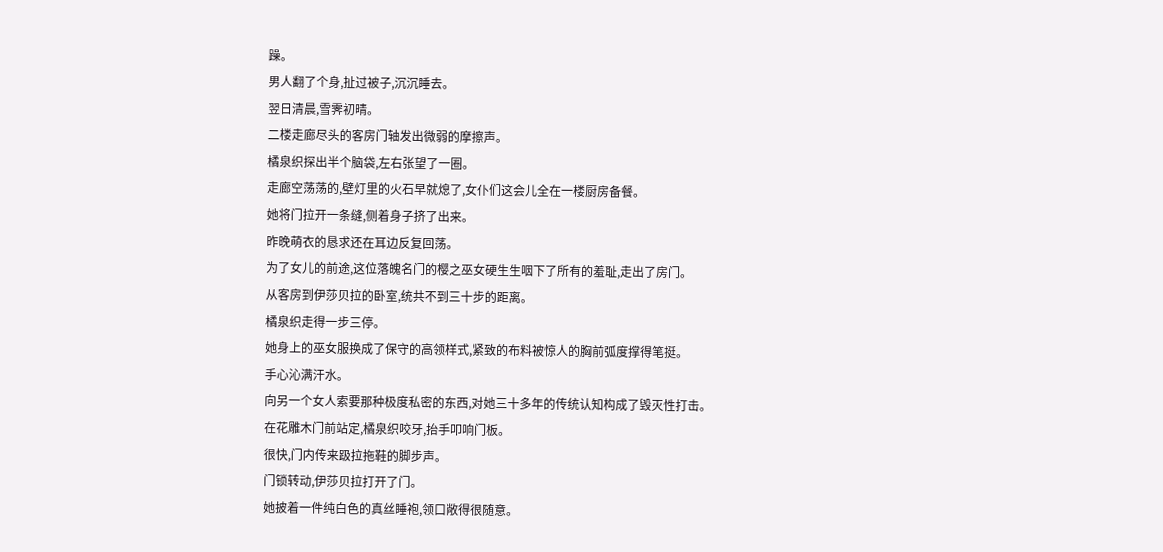躁。
男人翻了个身,扯过被子,沉沉睡去。
翌日清晨,雪霁初晴。
二楼走廊尽头的客房门轴发出微弱的摩擦声。
橘泉织探出半个脑袋,左右张望了一圈。
走廊空荡荡的,壁灯里的火石早就熄了,女仆们这会儿全在一楼厨房备餐。
她将门拉开一条缝,侧着身子挤了出来。
昨晚萌衣的恳求还在耳边反复回荡。
为了女儿的前途,这位落魄名门的樱之巫女硬生生咽下了所有的羞耻,走出了房门。
从客房到伊莎贝拉的卧室,统共不到三十步的距离。
橘泉织走得一步三停。
她身上的巫女服换成了保守的高领样式,紧致的布料被惊人的胸前弧度撑得笔挺。
手心沁满汗水。
向另一个女人索要那种极度私密的东西,对她三十多年的传统认知构成了毁灭性打击。
在花雕木门前站定,橘泉织咬牙,抬手叩响门板。
很快,门内传来趿拉拖鞋的脚步声。
门锁转动,伊莎贝拉打开了门。
她披着一件纯白色的真丝睡袍,领口敞得很随意。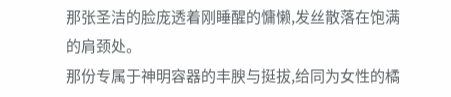那张圣洁的脸庞透着刚睡醒的慵懒,发丝散落在饱满的肩颈处。
那份专属于神明容器的丰腴与挺拔,给同为女性的橘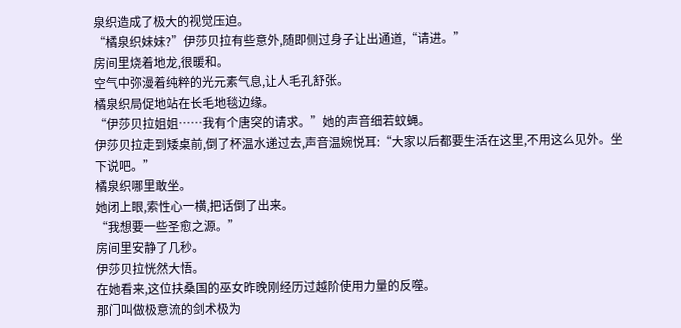泉织造成了极大的视觉压迫。
“橘泉织妹妹?”伊莎贝拉有些意外,随即侧过身子让出通道,“请进。”
房间里烧着地龙,很暖和。
空气中弥漫着纯粹的光元素气息,让人毛孔舒张。
橘泉织局促地站在长毛地毯边缘。
“伊莎贝拉姐姐……我有个唐突的请求。”她的声音细若蚊蝇。
伊莎贝拉走到矮桌前,倒了杯温水递过去,声音温婉悦耳:“大家以后都要生活在这里,不用这么见外。坐下说吧。”
橘泉织哪里敢坐。
她闭上眼,索性心一横,把话倒了出来。
“我想要一些圣愈之源。”
房间里安静了几秒。
伊莎贝拉恍然大悟。
在她看来,这位扶桑国的巫女昨晚刚经历过越阶使用力量的反噬。
那门叫做极意流的剑术极为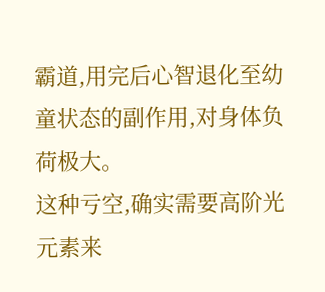霸道,用完后心智退化至幼童状态的副作用,对身体负荷极大。
这种亏空,确实需要高阶光元素来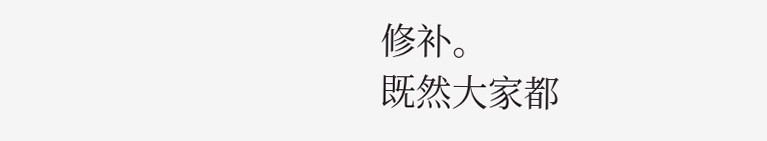修补。
既然大家都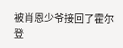被肖恩少爷接回了霍尔登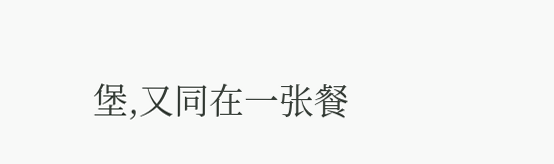堡,又同在一张餐